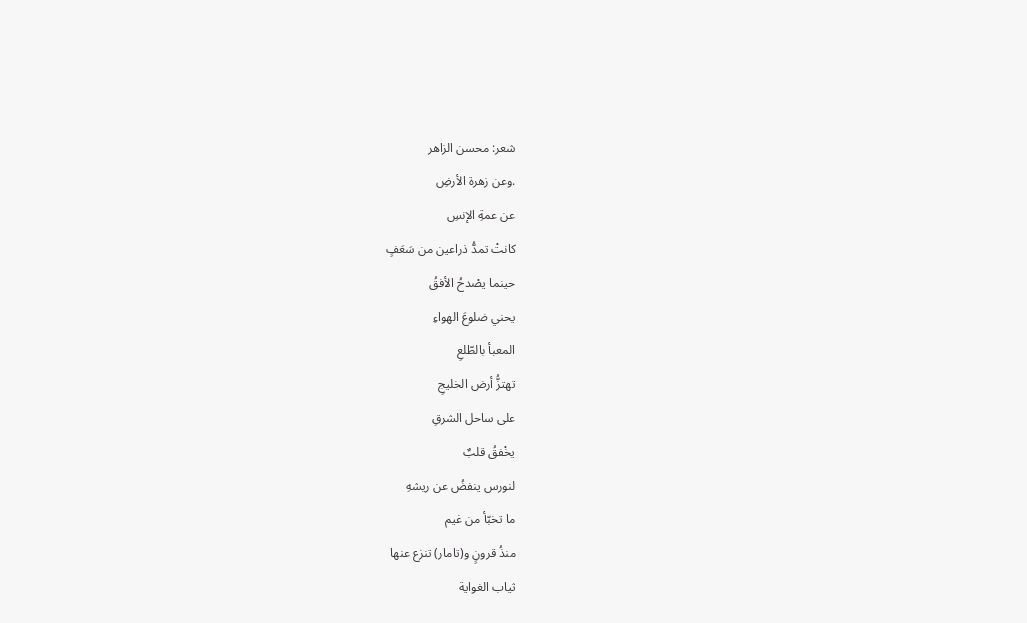شعر: محسن الزاهر
.وعن زهرة الأرضِ
عن عمةِ الإنسِ
كانتْ تمدُّ ذراعين من سَعَفٍ
حينما يصْدحُ الأفقُ
يحني ضلوعَ الهواءِ
المعبأ بالطّلعِ
تهتزُّ أرض الخليجِ
على ساحل الشرقِ
يخْفقُ قلبٌ
لنورس ينفضُ عن ريشهِ
ما تخبّأ من غيم
منذُ قرونٍ و(تامار) تنزع عنها
ثياب الغواية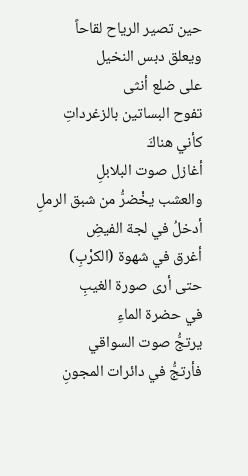حين تصير الرياح لقاحاً
ويعلق دبس النخيل
على ضلع أنثى
تفوح البساتين بالزغرداتِ
كأني هناكَ
أغازل صوت البلابلِ
والعشب يخْضرُّ من شبق الرملِ
أدخلُ في لجة الفيضِ
أغرق في شهوة (الكرْبِ)
حتى أرى صورة الغيبِ
في حضرة الماءِ
يرتجُّ صوت السواقي
فأرتجُّ في دائرات المجونِ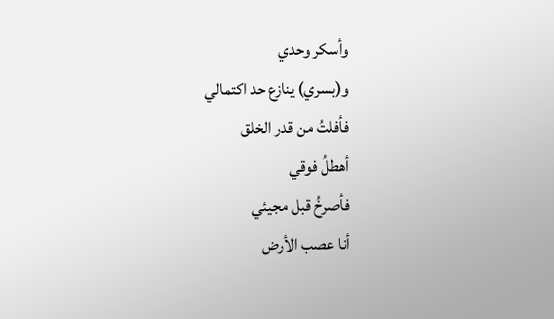وأسكر وحدي
و(بسري) ينازع حد اكتمالي
فأفلتُ من قدر الخلق
أهطلُ فوقي
فأصرخُ قبل مجيئي
أنا عصب الأرض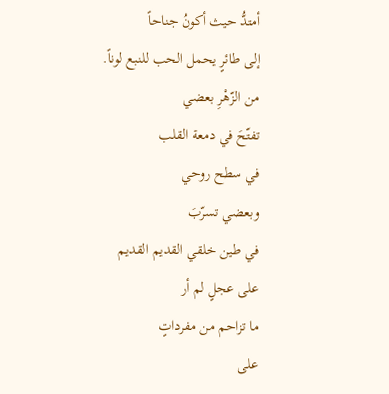أمتدُّ حيث أكونُ جناحاً
إلى طائرٍ يحمل الحب للنبع لوناً.
من الزّهْرِ بعضي
تفتّحَ في دمعة القلب
في سطح روحي
وبعضي تسرّبَ
في طين خلقي القديم القديم
على عجلٍ لم أر
ما تزاحم من مفرداتٍ
على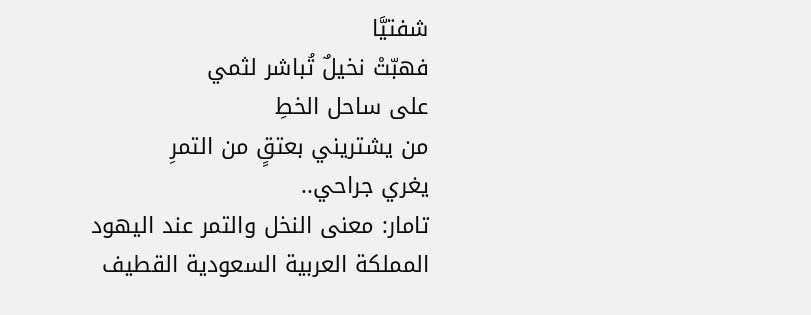شفتيَّا
فهبّتْ نخيلٌ تُباشر لثمي
على ساحل الخطِ
من يشتريني بعتقٍ من التمرِ
يغري جراحي..
تامار: معنى النخل والتمر عند اليهود
المملكة العربية السعودية القطيف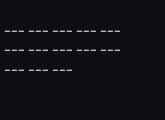--- --- --- --- --- --- --- --- --- --- --- --- ---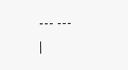--- ---
|